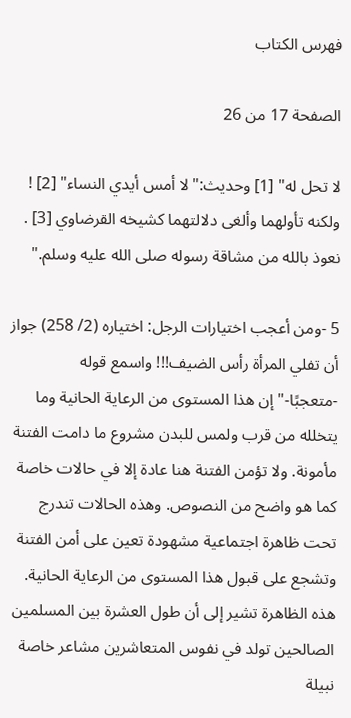فهرس الكتاب

الصفحة 17 من 26

لا تحل له" [1] وحديث:"لا أمس أيدي النساء" [2] ! ولكنه تأولهما وألغى دلالتهما كشيخه القرضاوي [3] . نعوذ بالله من مشاقة رسوله صلى الله عليه وسلم."

5 -ومن أعجب اختيارات الرجل: اختياره (2/ 258) جواز أن تفلي المرأة رأس الضيف!!! واسمع قوله -متعجبًا-"إن هذا المستوى من الرعاية الحانية وما يتخلله من قرب ولمس للبدن مشروع ما دامت الفتنة مأمونة. ولا تؤمن الفتنة هنا عادة إلا في حالات خاصة كما هو واضح من النصوص. وهذه الحالات تندرج تحت ظاهرة اجتماعية مشهودة تعين على أمن الفتنة وتشجع على قبول هذا المستوى من الرعاية الحانية. هذه الظاهرة تشير إلى أن طول العشرة بين المسلمين الصالحين تولد في نفوس المتعاشرين مشاعر خاصة نبيلة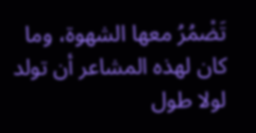تَضْمُرُ معها الشهوة، وما كان لهذه المشاعر أن تولد لولا طول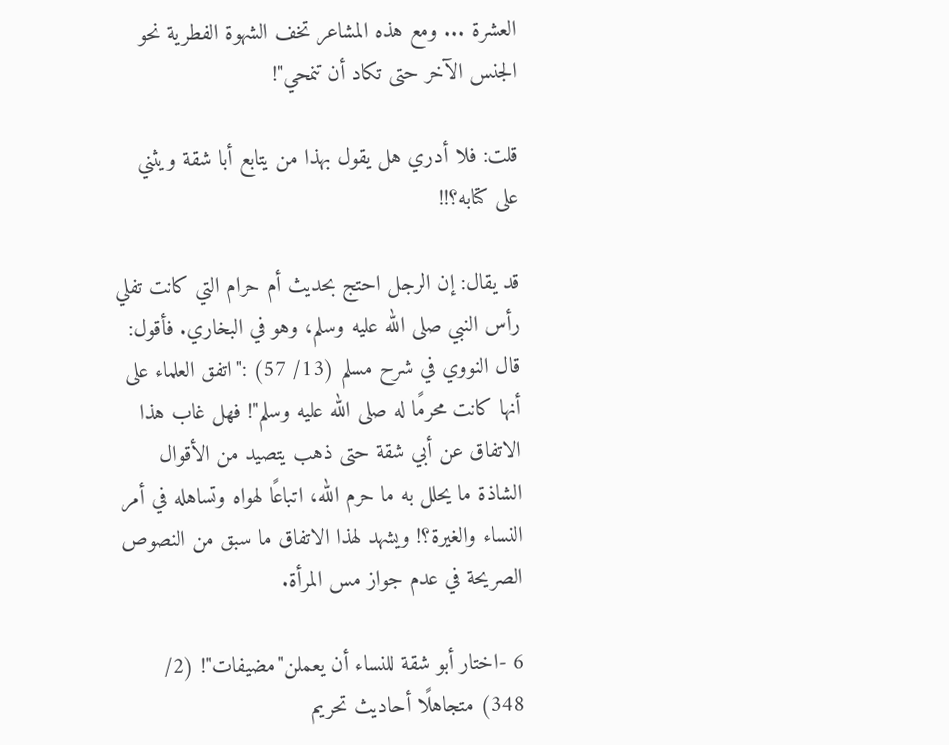العشرة ... ومع هذه المشاعر تخف الشهوة الفطرية نحو الجنس الآخر حتى تكاد أن تنمحي"!

قلت: فلا أدري هل يقول بهذا من يتابع أبا شقة ويثني على كتابه؟!!

قد يقال: إن الرجل احتج بحديث أم حرام التي كانت تفلي رأس النبي صلى الله عليه وسلم، وهو في البخاري. فأقول: قال النووي في شرح مسلم (13/ 57) :"اتفق العلماء على أنها كانت محرمًا له صلى الله عليه وسلم"! فهل غاب هذا الاتفاق عن أبي شقة حتى ذهب يتصيد من الأقوال الشاذة ما يحلل به ما حرم الله، اتباعًا لهواه وتساهله في أمر النساء والغيرة؟! ويشهد لهذا الاتفاق ما سبق من النصوص الصريحة في عدم جواز مس المرأة.

6 -اختار أبو شقة للنساء أن يعملن"مضيفات"! (2/ 348) متجاهلًا أحاديث تحريم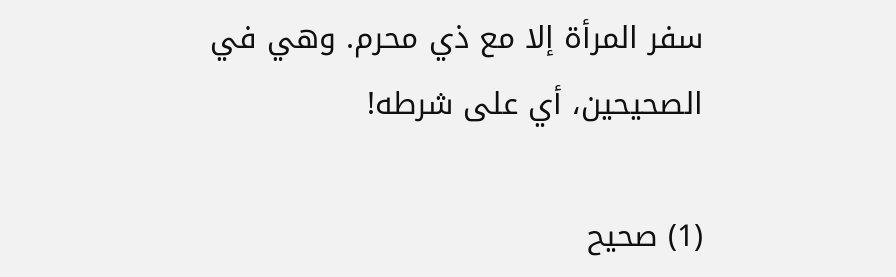سفر المرأة إلا مع ذي محرم. وهي في الصحيحين، أي على شرطه!

(1) صحيح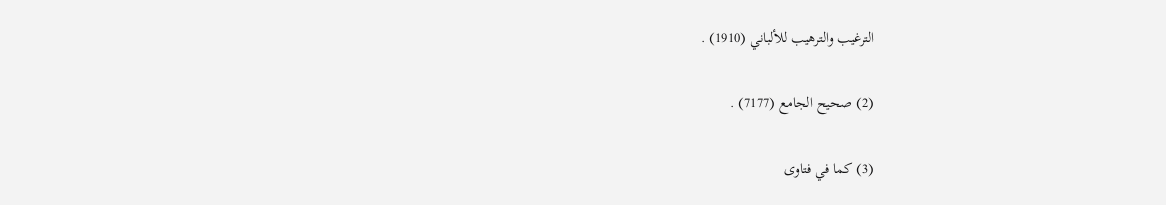الترغيب والترهيب للألباني (1910) .

(2) صحيح الجامع (7177) .

(3) كما في فتاوى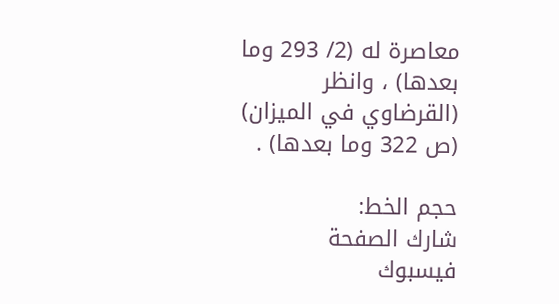معاصرة له (2/ 293 وما بعدها) ، وانظر (القرضاوي في الميزان) (ص 322 وما بعدها) .

حجم الخط:
شارك الصفحة
فيسبوك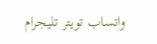واتساب تويتر تليجرام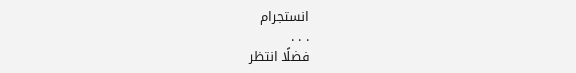انستجرام
. . .
فضلًا انتظر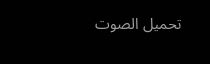تحميل الصوت